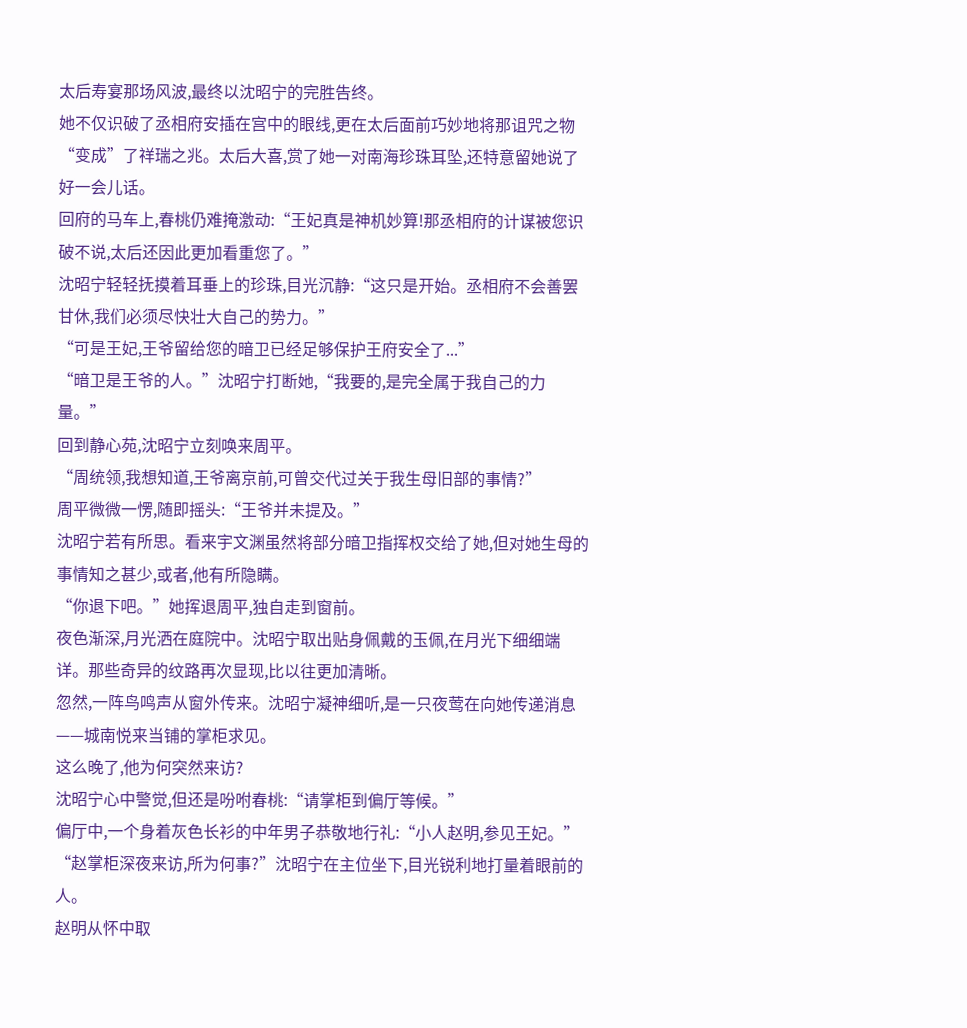太后寿宴那场风波,最终以沈昭宁的完胜告终。
她不仅识破了丞相府安插在宫中的眼线,更在太后面前巧妙地将那诅咒之物“变成”了祥瑞之兆。太后大喜,赏了她一对南海珍珠耳坠,还特意留她说了好一会儿话。
回府的马车上,春桃仍难掩激动:“王妃真是神机妙算!那丞相府的计谋被您识破不说,太后还因此更加看重您了。”
沈昭宁轻轻抚摸着耳垂上的珍珠,目光沉静:“这只是开始。丞相府不会善罢甘休,我们必须尽快壮大自己的势力。”
“可是王妃,王爷留给您的暗卫已经足够保护王府安全了...”
“暗卫是王爷的人。”沈昭宁打断她,“我要的,是完全属于我自己的力量。”
回到静心苑,沈昭宁立刻唤来周平。
“周统领,我想知道,王爷离京前,可曾交代过关于我生母旧部的事情?”
周平微微一愣,随即摇头:“王爷并未提及。”
沈昭宁若有所思。看来宇文渊虽然将部分暗卫指挥权交给了她,但对她生母的事情知之甚少,或者,他有所隐瞒。
“你退下吧。”她挥退周平,独自走到窗前。
夜色渐深,月光洒在庭院中。沈昭宁取出贴身佩戴的玉佩,在月光下细细端详。那些奇异的纹路再次显现,比以往更加清晰。
忽然,一阵鸟鸣声从窗外传来。沈昭宁凝神细听,是一只夜莺在向她传递消息——城南悦来当铺的掌柜求见。
这么晚了,他为何突然来访?
沈昭宁心中警觉,但还是吩咐春桃:“请掌柜到偏厅等候。”
偏厅中,一个身着灰色长衫的中年男子恭敬地行礼:“小人赵明,参见王妃。”
“赵掌柜深夜来访,所为何事?”沈昭宁在主位坐下,目光锐利地打量着眼前的人。
赵明从怀中取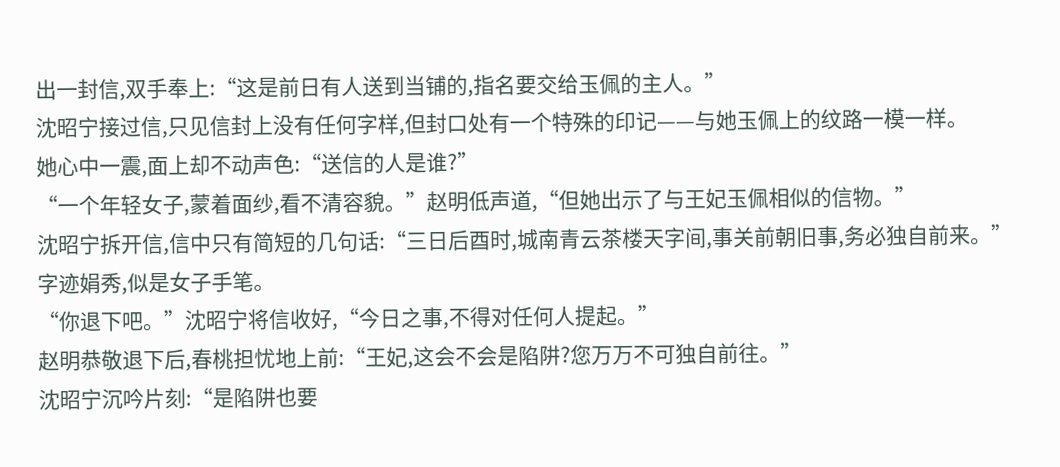出一封信,双手奉上:“这是前日有人送到当铺的,指名要交给玉佩的主人。”
沈昭宁接过信,只见信封上没有任何字样,但封口处有一个特殊的印记——与她玉佩上的纹路一模一样。
她心中一震,面上却不动声色:“送信的人是谁?”
“一个年轻女子,蒙着面纱,看不清容貌。”赵明低声道,“但她出示了与王妃玉佩相似的信物。”
沈昭宁拆开信,信中只有简短的几句话:“三日后酉时,城南青云茶楼天字间,事关前朝旧事,务必独自前来。”
字迹娟秀,似是女子手笔。
“你退下吧。”沈昭宁将信收好,“今日之事,不得对任何人提起。”
赵明恭敬退下后,春桃担忧地上前:“王妃,这会不会是陷阱?您万万不可独自前往。”
沈昭宁沉吟片刻:“是陷阱也要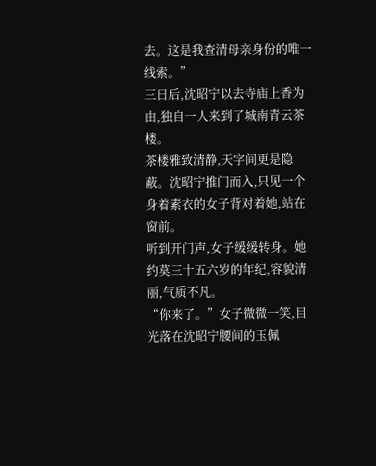去。这是我查清母亲身份的唯一线索。”
三日后,沈昭宁以去寺庙上香为由,独自一人来到了城南青云茶楼。
茶楼雅致清静,天字间更是隐蔽。沈昭宁推门而入,只见一个身着素衣的女子背对着她,站在窗前。
听到开门声,女子缓缓转身。她约莫三十五六岁的年纪,容貌清丽,气质不凡。
“你来了。”女子微微一笑,目光落在沈昭宁腰间的玉佩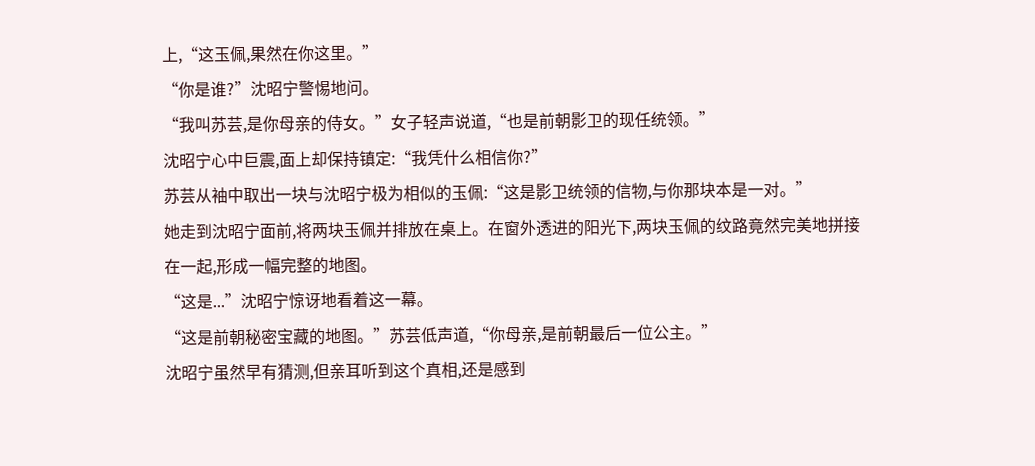上,“这玉佩,果然在你这里。”
“你是谁?”沈昭宁警惕地问。
“我叫苏芸,是你母亲的侍女。”女子轻声说道,“也是前朝影卫的现任统领。”
沈昭宁心中巨震,面上却保持镇定:“我凭什么相信你?”
苏芸从袖中取出一块与沈昭宁极为相似的玉佩:“这是影卫统领的信物,与你那块本是一对。”
她走到沈昭宁面前,将两块玉佩并排放在桌上。在窗外透进的阳光下,两块玉佩的纹路竟然完美地拼接在一起,形成一幅完整的地图。
“这是...”沈昭宁惊讶地看着这一幕。
“这是前朝秘密宝藏的地图。”苏芸低声道,“你母亲,是前朝最后一位公主。”
沈昭宁虽然早有猜测,但亲耳听到这个真相,还是感到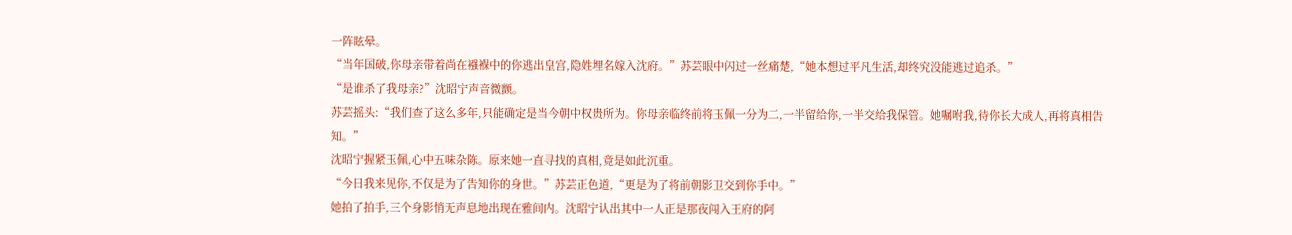一阵眩晕。
“当年国破,你母亲带着尚在襁褓中的你逃出皇宫,隐姓埋名嫁入沈府。”苏芸眼中闪过一丝痛楚,“她本想过平凡生活,却终究没能逃过追杀。”
“是谁杀了我母亲?”沈昭宁声音微颤。
苏芸摇头:“我们查了这么多年,只能确定是当今朝中权贵所为。你母亲临终前将玉佩一分为二,一半留给你,一半交给我保管。她嘱咐我,待你长大成人,再将真相告知。”
沈昭宁握紧玉佩,心中五味杂陈。原来她一直寻找的真相,竟是如此沉重。
“今日我来见你,不仅是为了告知你的身世。”苏芸正色道,“更是为了将前朝影卫交到你手中。”
她拍了拍手,三个身影悄无声息地出现在雅间内。沈昭宁认出其中一人正是那夜闯入王府的阿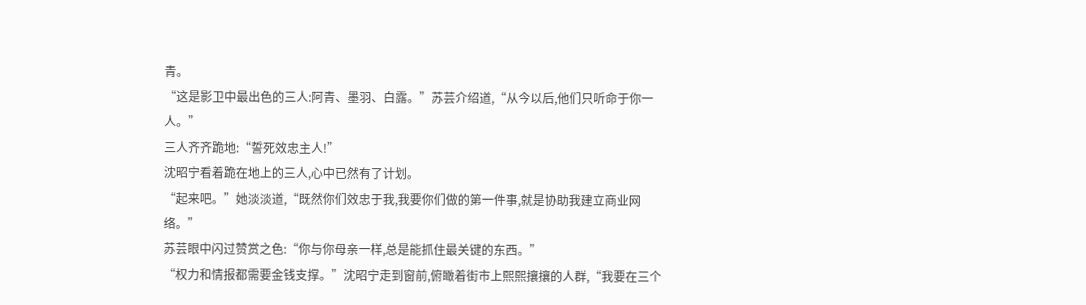青。
“这是影卫中最出色的三人:阿青、墨羽、白露。”苏芸介绍道,“从今以后,他们只听命于你一人。”
三人齐齐跪地:“誓死效忠主人!”
沈昭宁看着跪在地上的三人,心中已然有了计划。
“起来吧。”她淡淡道,“既然你们效忠于我,我要你们做的第一件事,就是协助我建立商业网络。”
苏芸眼中闪过赞赏之色:“你与你母亲一样,总是能抓住最关键的东西。”
“权力和情报都需要金钱支撑。”沈昭宁走到窗前,俯瞰着街市上熙熙攘攘的人群,“我要在三个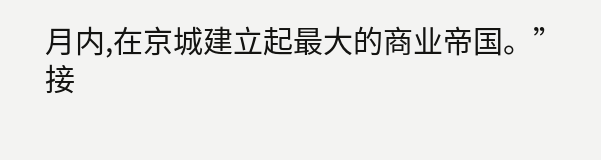月内,在京城建立起最大的商业帝国。”
接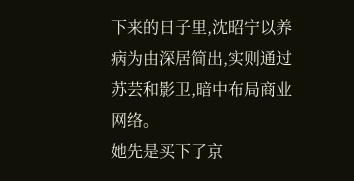下来的日子里,沈昭宁以养病为由深居简出,实则通过苏芸和影卫,暗中布局商业网络。
她先是买下了京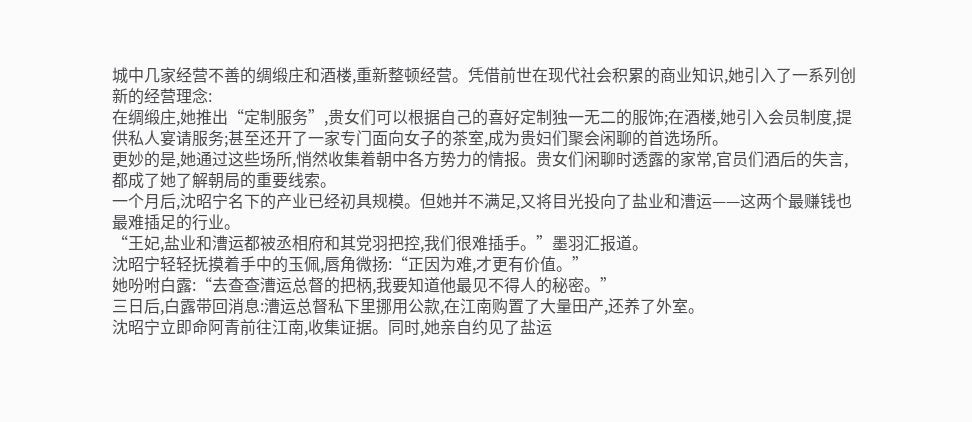城中几家经营不善的绸缎庄和酒楼,重新整顿经营。凭借前世在现代社会积累的商业知识,她引入了一系列创新的经营理念:
在绸缎庄,她推出“定制服务”,贵女们可以根据自己的喜好定制独一无二的服饰;在酒楼,她引入会员制度,提供私人宴请服务;甚至还开了一家专门面向女子的茶室,成为贵妇们聚会闲聊的首选场所。
更妙的是,她通过这些场所,悄然收集着朝中各方势力的情报。贵女们闲聊时透露的家常,官员们酒后的失言,都成了她了解朝局的重要线索。
一个月后,沈昭宁名下的产业已经初具规模。但她并不满足,又将目光投向了盐业和漕运——这两个最赚钱也最难插足的行业。
“王妃,盐业和漕运都被丞相府和其党羽把控,我们很难插手。”墨羽汇报道。
沈昭宁轻轻抚摸着手中的玉佩,唇角微扬:“正因为难,才更有价值。”
她吩咐白露:“去查查漕运总督的把柄,我要知道他最见不得人的秘密。”
三日后,白露带回消息:漕运总督私下里挪用公款,在江南购置了大量田产,还养了外室。
沈昭宁立即命阿青前往江南,收集证据。同时,她亲自约见了盐运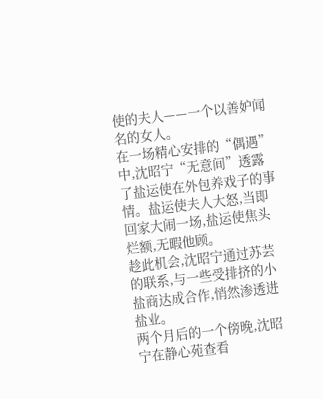使的夫人——一个以善妒闻名的女人。
在一场精心安排的“偶遇”中,沈昭宁“无意间”透露了盐运使在外包养戏子的事情。盐运使夫人大怒,当即回家大闹一场,盐运使焦头烂额,无暇他顾。
趁此机会,沈昭宁通过苏芸的联系,与一些受排挤的小盐商达成合作,悄然渗透进盐业。
两个月后的一个傍晚,沈昭宁在静心苑查看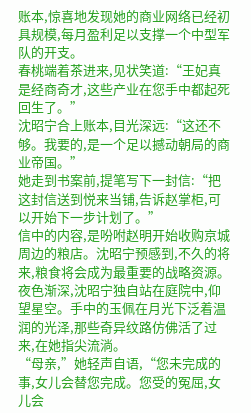账本,惊喜地发现她的商业网络已经初具规模,每月盈利足以支撑一个中型军队的开支。
春桃端着茶进来,见状笑道:“王妃真是经商奇才,这些产业在您手中都起死回生了。”
沈昭宁合上账本,目光深远:“这还不够。我要的,是一个足以撼动朝局的商业帝国。”
她走到书案前,提笔写下一封信:“把这封信送到悦来当铺,告诉赵掌柜,可以开始下一步计划了。”
信中的内容,是吩咐赵明开始收购京城周边的粮店。沈昭宁预感到,不久的将来,粮食将会成为最重要的战略资源。
夜色渐深,沈昭宁独自站在庭院中,仰望星空。手中的玉佩在月光下泛着温润的光泽,那些奇异纹路仿佛活了过来,在她指尖流淌。
“母亲,”她轻声自语,“您未完成的事,女儿会替您完成。您受的冤屈,女儿会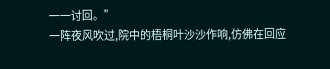一一讨回。”
一阵夜风吹过,院中的梧桐叶沙沙作响,仿佛在回应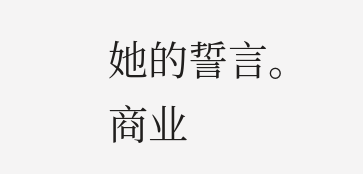她的誓言。
商业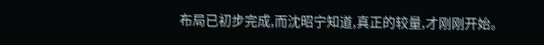布局已初步完成,而沈昭宁知道,真正的较量,才刚刚开始。